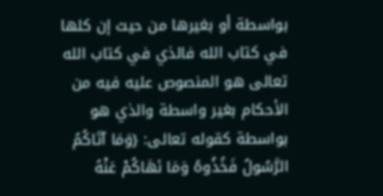بواسطة أو بغيرها من حيث إن كلها في كتاب الله فالذي في كتاب الله تعالى هو المنصوص عليه فيه من الأحكام بغير واسطة والذي هو بواسطة كقوله تعالى: {وَمَا آتَاكُمُ الرَّسُولُ فَخُذُوهُ وَمَا نَهَاكُمْ عَنْهُ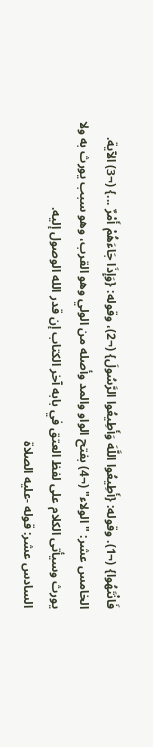فَانْتَهُوا} (¬1). وقوله: {أَطِيعُوا اللَّهَ وَأَطِيعُوا الرَّسُولَ} (¬2)، وقوله: {وَإِذَا جَاءَهُمْ أَمْرٌ ...} (¬3) الآية.
الخامس عشر: "الولاء" (¬4) بفتح الواو والمد وأصله من الولي وهو القرب، وهو سبب يورث به ولا يورث وسيأتى الكلام على لفظ العتق في بابه آخر الكتاب إن قدر الله الوصول إليه.
السادس عشر: قوله -عليه الصلاة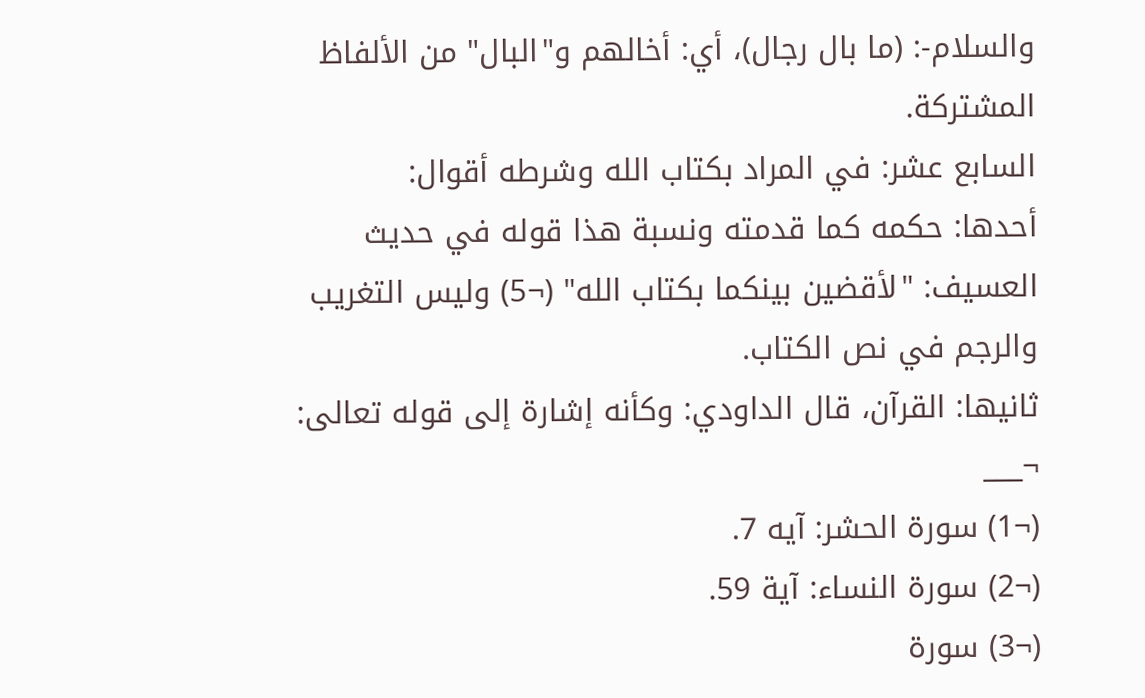والسلام-: (ما بال رجال)، أي: أخالهم و"البال" من الألفاظ المشتركة.
السابع عشر: في المراد بكتاب الله وشرطه أقوال:
أحدها: حكمه كما قدمته ونسبة هذا قوله في حديث العسيف: "لأقضين بينكما بكتاب الله" (¬5) وليس التغريب والرجم في نص الكتاب.
ثانيها: القرآن، قال الداودي: وكأنه إشارة إلى قوله تعالى:
¬___
(¬1) سورة الحشر: آيه 7.
(¬2) سورة النساء: آية 59.
(¬3) سورة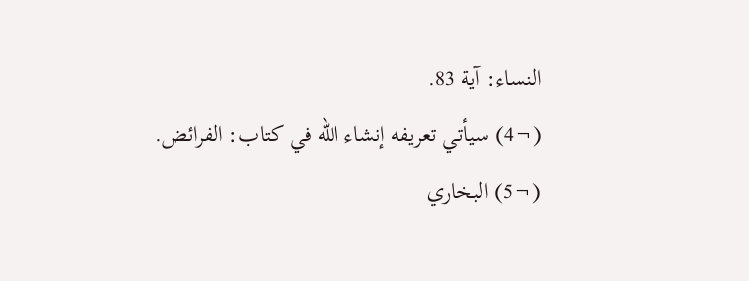النساء: آية 83.
(¬4) سيأتي تعريفه إنشاء الله في كتاب: الفرائض.
(¬5) البخاري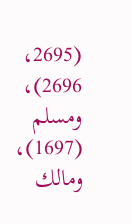(2695، 2696)، ومسلم (1697)، ومالك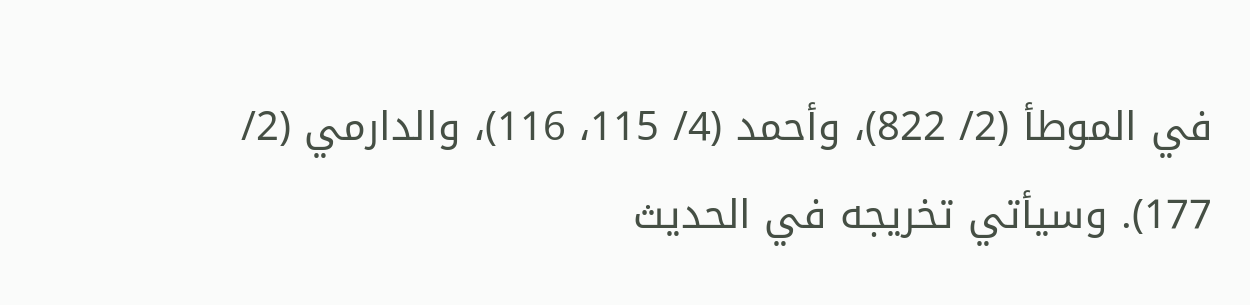في الموطأ (2/ 822)، وأحمد (4/ 115، 116)، والدارمي (2/ 177). وسيأتي تخريجه في الحديث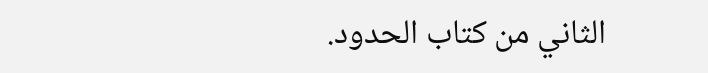الثاني من كتاب الحدود.